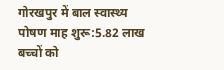गोरखपुर में बाल स्वास्थ्य पोषण माह शुरू:5.82 लाख बच्चों को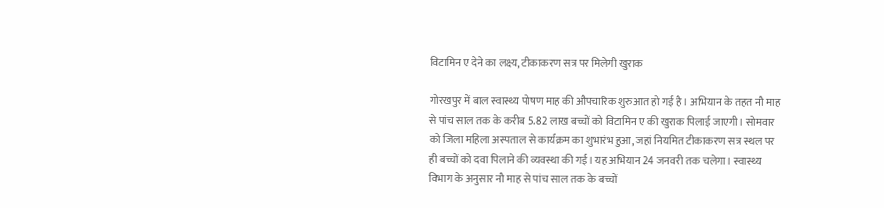विटामिन ए देने का लक्ष्य, टीकाकरण सत्र पर मिलेगी खुराक

गोरखपुर में बाल स्वास्थ्य पोषण माह की औपचारिक शुरुआत हो गई है। अभियान के तहत नौ माह से पांच साल तक के करीब 5.82 लाख बच्चों को विटामिन ए की खुराक पिलाई जाएगी। सोमवार को जिला महिला अस्पताल से कार्यक्रम का शुभारंभ हुआ, जहां नियमित टीकाकरण सत्र स्थल पर ही बच्चों को दवा पिलाने की व्यवस्था की गई। यह अभियान 24 जनवरी तक चलेगा। स्वास्थ्य विभाग के अनुसार नौ माह से पांच साल तक के बच्चों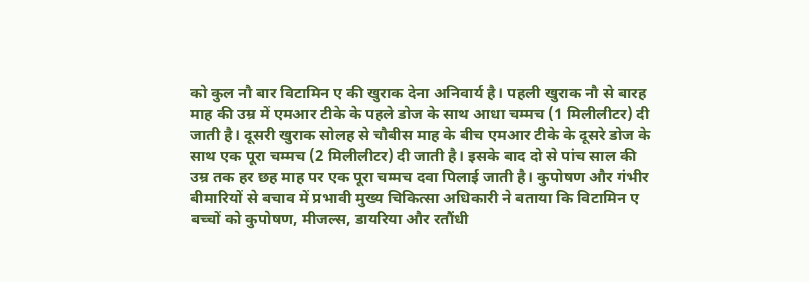को कुल नौ बार विटामिन ए की खुराक देना अनिवार्य है। पहली खुराक नौ से बारह माह की उम्र में एमआर टीके के पहले डोज के साथ आधा चम्मच (1 मिलीलीटर) दी जाती है। दूसरी खुराक सोलह से चौबीस माह के बीच एमआर टीके के दूसरे डोज के साथ एक पूरा चम्मच (2 मिलीलीटर) दी जाती है। इसके बाद दो से पांच साल की उम्र तक हर छह माह पर एक पूरा चम्मच दवा पिलाई जाती है। कुपोषण और गंभीर बीमारियों से बचाव में प्रभावी मुख्य चिकित्सा अधिकारी ने बताया कि विटामिन ए बच्चों को कुपोषण, मीजल्स, डायरिया और रतौंधी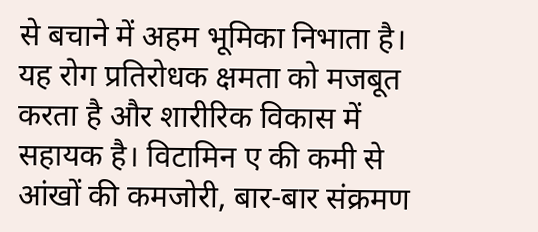से बचाने में अहम भूमिका निभाता है। यह रोग प्रतिरोधक क्षमता को मजबूत करता है और शारीरिक विकास में सहायक है। विटामिन ए की कमी से आंखों की कमजोरी, बार-बार संक्रमण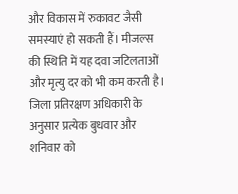और विकास में रुकावट जैसी समस्याएं हो सकती हैं। मीजल्स की स्थिति में यह दवा जटिलताओं और मृत्यु दर को भी कम करती है। जिला प्रतिरक्षण अधिकारी के अनुसार प्रत्येक बुधवार और शनिवार को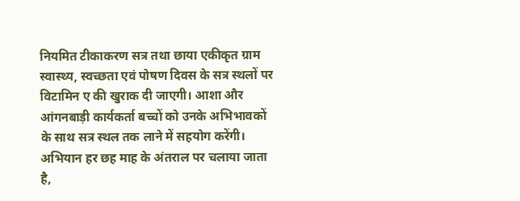नियमित टीकाकरण सत्र तथा छाया एकीकृत ग्राम स्वास्थ्य, स्वच्छता एवं पोषण दिवस के सत्र स्थलों पर विटामिन ए की खुराक दी जाएगी। आशा और आंगनबाड़ी कार्यकर्ता बच्चों को उनके अभिभावकों के साथ सत्र स्थल तक लाने में सहयोग करेंगी। अभियान हर छह माह के अंतराल पर चलाया जाता है,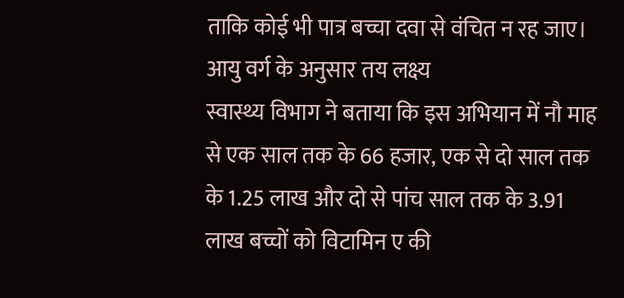ताकि कोई भी पात्र बच्चा दवा से वंचित न रह जाए। आयु वर्ग के अनुसार तय लक्ष्य
स्वास्थ्य विभाग ने बताया कि इस अभियान में नौ माह से एक साल तक के 66 हजार, एक से दो साल तक के 1.25 लाख और दो से पांच साल तक के 3.91 लाख बच्चों को विटामिन ए की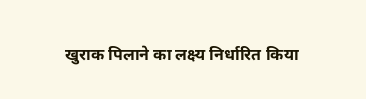खुराक पिलाने का लक्ष्य निर्धारित किया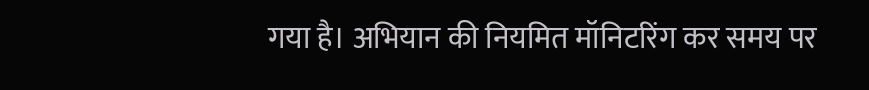गया है। अभियान की नियमित मॉनिटरिंग कर समय पर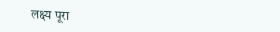लक्ष्य पूरा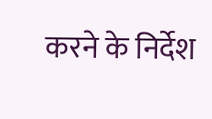करने के निर्देश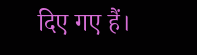दिए गए हैं।